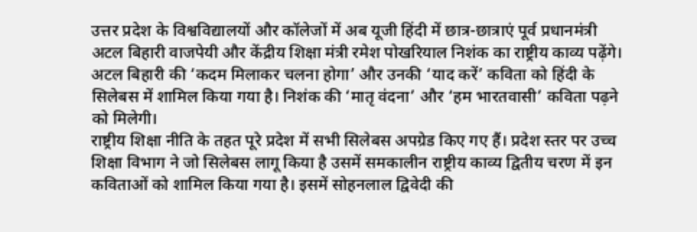उत्तर प्रदेश के विश्वविद्यालयों और कॉलेजों में अब यूजी हिंदी में छात्र-छात्राएं पूर्व प्रधानमंत्री अटल बिहारी वाजपेयी और केंद्रीय शिक्षा मंत्री रमेश पोखरियाल निशंक का राष्ट्रीय काव्य पढ़ेंगे। अटल बिहारी की ‘कदम मिलाकर चलना होगा’ और उनकी ‘याद करें’ कविता को हिंदी के सिलेबस में शामिल किया गया है। निशंक की ‘मातृ वंदना’ और ‘हम भारतवासी’ कविता पढ़ने को मिलेगी।
राष्ट्रीय शिक्षा नीति के तहत पूरे प्रदेश में सभी सिलेबस अपग्रेड किए गए हैं। प्रदेश स्तर पर उच्च शिक्षा विभाग ने जो सिलेबस लागू किया है उसमें समकालीन राष्ट्रीय काव्य द्वितीय चरण में इन कविताओं को शामिल किया गया है। इसमें सोहनलाल द्विवेदी की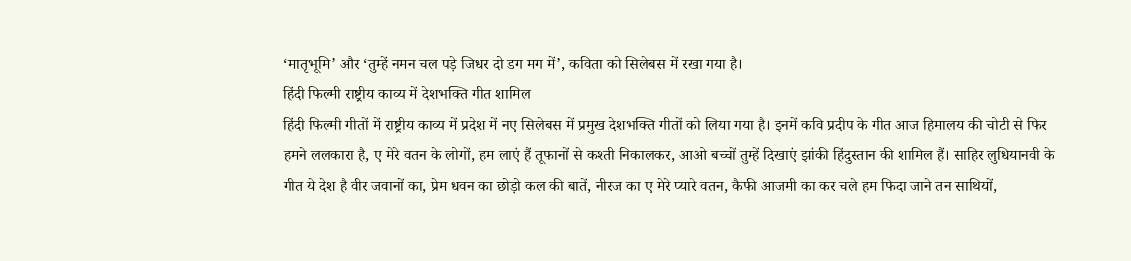‘मातृभूमि’ और ‘तुम्हें नमन चल पड़े जिधर दो डग मग में’, कविता को सिलेबस में रखा गया है।
हिंदी फिल्मी राष्ट्रीय काव्य में देशभक्ति गीत शामिल
हिंदी फिल्मी गीतों में राष्ट्रीय काव्य में प्रदेश में नए सिलेबस में प्रमुख देशभक्ति गीतों को लिया गया है। इनमें कवि प्रदीप के गीत आज हिमालय की चोटी से फिर हमने ललकारा है, ए मेरे वतन के लोगों, हम लाएं हैं तूफानों से कश्ती निकालकर, आओ बच्चों तुम्हें दिखाएं झांकी हिंदुस्तान की शामिल हैं। साहिर लुधियानवी के गीत ये देश है वीर जवानों का, प्रेम धवन का छोड़ो कल की बातें, नीरज का ए मेरे प्यारे वतन, कैफी आजमी का कर चले हम फिदा जाने तन साथियों,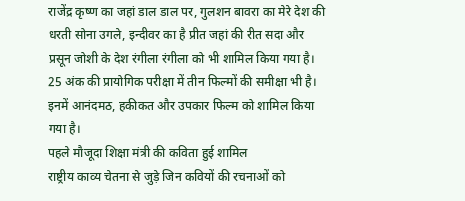राजेंद्र कृष्ण का जहां डाल डाल पर, गुलशन बावरा का मेरे देश की धरती सोना उगले, इन्दीवर का है प्रीत जहां की रीत सदा और प्रसून जोशी के देश रंगीला रंगीला को भी शामिल किया गया है। 25 अंक की प्रायोगिक परीक्षा में तीन फिल्मों की समीक्षा भी है। इनमें आनंदमठ, हकीकत और उपकार फिल्म को शामिल किया गया है।
पहले मौजूदा शिक्षा मंत्री की कविता हुई शामिल
राष्ट्रीय काव्य चेतना से जुड़े जिन कवियों की रचनाओं को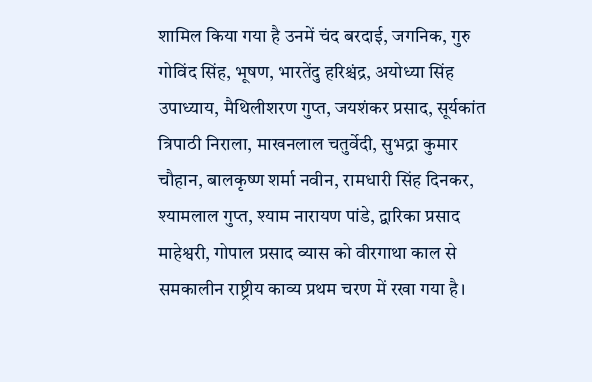शामिल किया गया है उनमें चंद बरदाई, जगनिक, गुरु गोविंद सिंह, भूषण, भारतेंदु हरिश्चंद्र, अयोध्या सिंह उपाध्याय, मैथिलीशरण गुप्त, जयशंकर प्रसाद, सूर्यकांत त्रिपाठी निराला, माखनलाल चतुर्वेदी, सुभद्रा कुमार चौहान, बालकृष्ण शर्मा नवीन, रामधारी सिंह दिनकर, श्यामलाल गुप्त, श्याम नारायण पांडे, द्वारिका प्रसाद माहेश्वरी, गोपाल प्रसाद व्यास को वीरगाथा काल से समकालीन राष्ट्रीय काव्य प्रथम चरण में रखा गया है।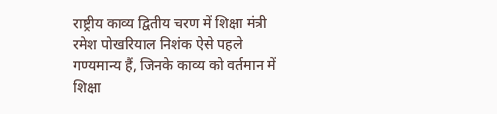राष्ट्रीय काव्य द्वितीय चरण में शिक्षा मंत्री रमेश पोखरियाल निशंक ऐसे पहले गण्यमान्य हैं, जिनके काव्य को वर्तमान में शिक्षा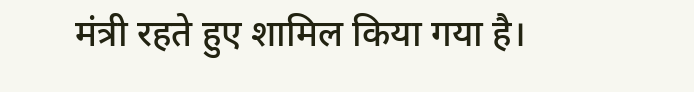मंत्री रहते हुए शामिल किया गया है।